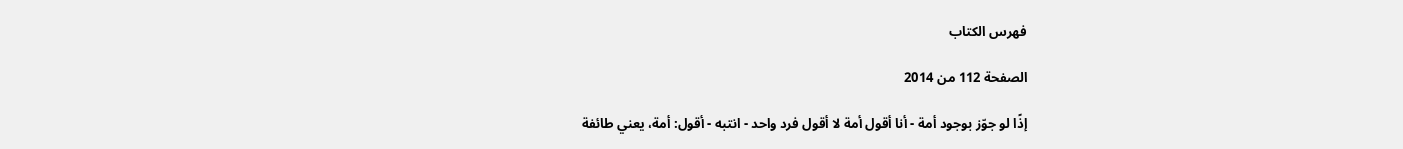فهرس الكتاب

الصفحة 112 من 2014

إذًا لو جوّز بوجود أمة - أنا أقول أمة لا أقول فرد واحد - انتبه - أقول: أمة، يعني طائفة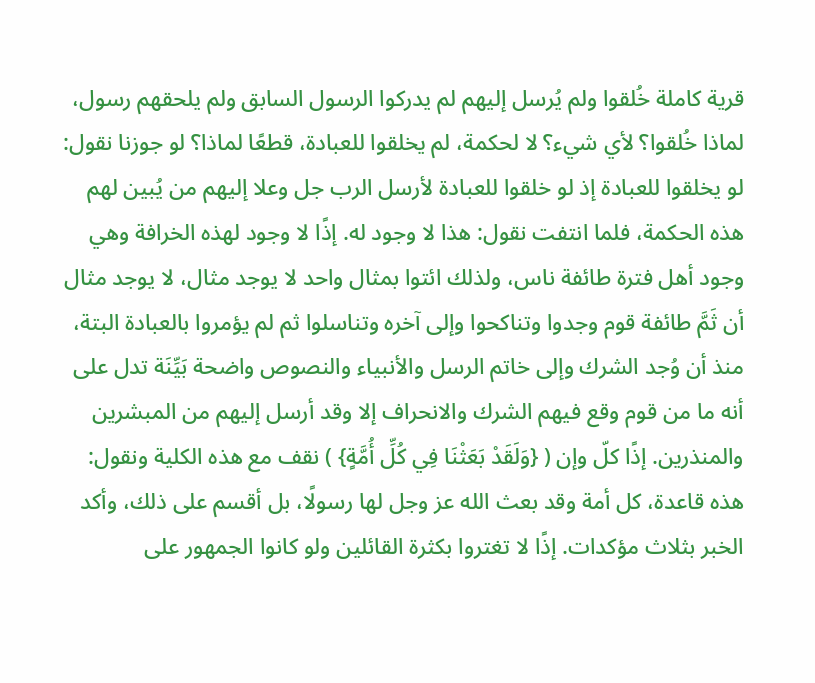قرية كاملة خُلقوا ولم يُرسل إليهم لم يدركوا الرسول السابق ولم يلحقهم رسول، لماذا خُلقوا؟ لأي شيء؟ لا لحكمة، لم يخلقوا للعبادة، قطعًا لماذا؟ لو جوزنا نقول: لو يخلقوا للعبادة إذ لو خلقوا للعبادة لأرسل الرب جل وعلا إليهم من يُبين لهم هذه الحكمة، فلما انتفت نقول: هذا لا وجود له. إذًا لا وجود لهذه الخرافة وهي وجود أهل فترة طائفة ناس، ولذلك ائتوا بمثال واحد لا يوجد مثال، لا يوجد مثال أن ثَمَّ طائفة قوم وجدوا وتناكحوا وإلى آخره وتناسلوا ثم لم يؤمروا بالعبادة البتة، منذ أن وُجد الشرك وإلى خاتم الرسل والأنبياء والنصوص واضحة بَيِّنَة تدل على أنه ما من قوم وقع فيهم الشرك والانحراف إلا وقد أرسل إليهم من المبشرين والمنذرين. إذًا كلّ وإن ( {وَلَقَدْ بَعَثْنَا فِي كُلِّ أُمَّةٍ} ) نقف مع هذه الكلية ونقول: هذه قاعدة، كل أمة وقد بعث الله عز وجل لها رسولًا، بل أقسم على ذلك، وأكد الخبر بثلاث مؤكدات. إذًا لا تغتروا بكثرة القائلين ولو كانوا الجمهور على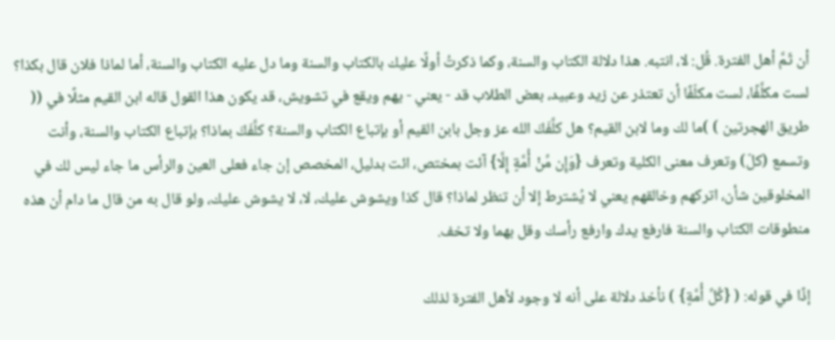أن ثَمَّ أهل الفترة. قُل: لا، انتبه. هذا دلالة الكتاب والسنة، وكما ذكرتُ أولًا عليك بالكتاب والسنة وما دل عليه الكتاب والسنة، أما لماذا فلان قال بكذا؟ لست مكلَّفًا، لست مكلّفًا أن تعتذر عن زيد وعبيد، بعض الطلاب قد - يعني - يهم ويقع في تشويش، قد يكون هذا القول قاله ابن القيم مثلًا في (( طريق الهجرتين ) )ما لك وما لابن القيم؟ هل كلَّفَكَ الله عز وجل بابن القيم أو بإتباع الكتاب والسنة؟ كلَّفَكَ بماذا؟ بإتباع الكتاب والسنة، وأنت وتسمع (كلّ) وتعرف معنى الكلية وتعرف {وَإِن مِّنْ أُمَّةٍ إِلَّا} آئت بمختص، ائت بدليل، المخصص إن جاء فعلى العين والرأس ما جاء ليس لك في المخلوقين شأن، اتركهم وخالقهم يعني لا يُشترط إلا أن تنظر لماذا؟ قال كذا ويشوش عليك، لا، لا يشوش عليك، ولو قال به من قال ما دام أن هذه منطوقات الكتاب والسنة فارفع يدك وارفع رأسك وقل بهما ولا تخف.

إذًا في قوله: ( {كُلِّ أُمَّةٍ} ) نأخذ دلالة على أنه لا وجود لأهل الفترة لذلك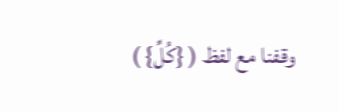وقفنا مع لفظ ( {كُلِّ} )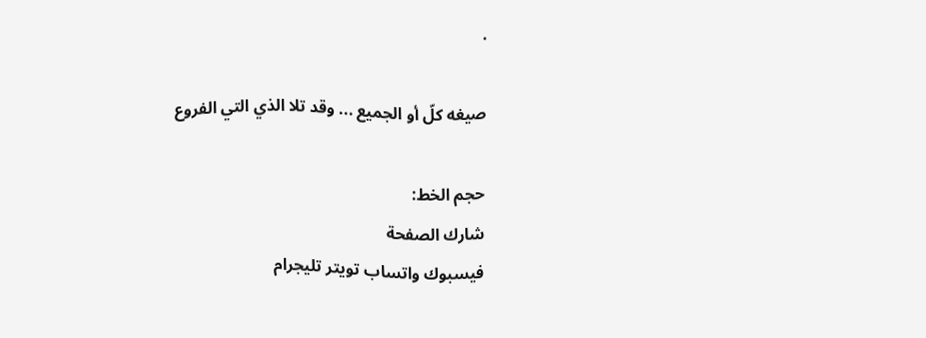.

صيغه كلّ أو الجميع ... وقد تلا الذي التي الفروع

حجم الخط:
شارك الصفحة
فيسبوك واتساب تويتر تليجرام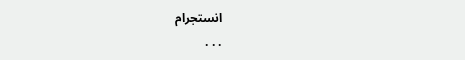انستجرام
. . .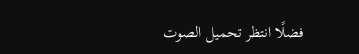فضلًا انتظر تحميل الصوت